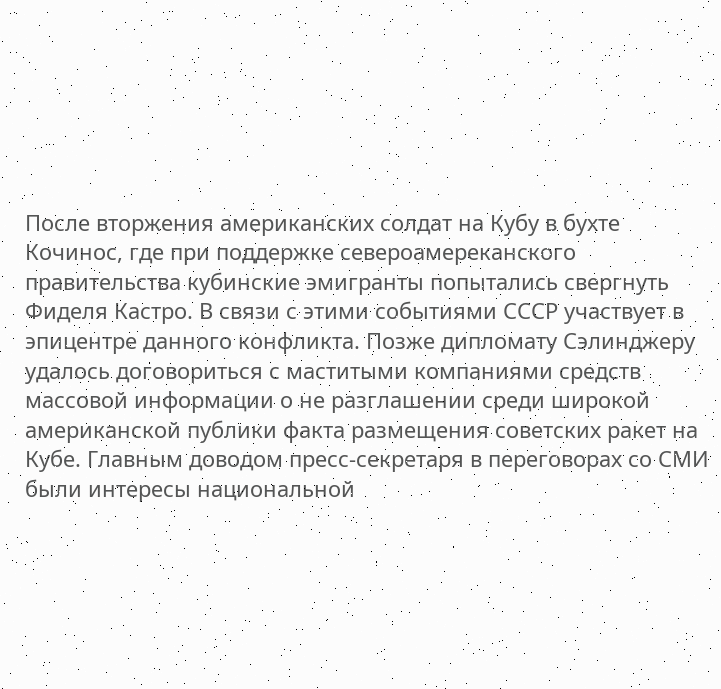После вторжения американских солдат на Кубу в бухте Кочинос, где при поддержке североамереканского правительства кубинские эмигранты попытались свергнуть Фиделя Кастро. В связи с этими событиями СССР участвует в эпицентре данного конфликта. Позже дипломату Сэлинджеру удалось договориться с маститыми компаниями средств массовой информации о не разглашении среди широкой американской публики факта размещения советских ракет на Кубе. Главным доводом пресс-секретаря в переговорах со СМИ были интересы национальной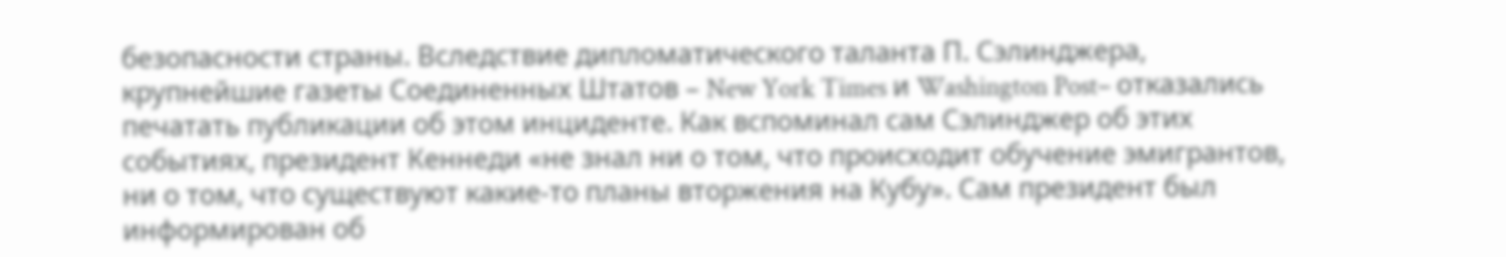безопасности страны. Вследствие дипломатического таланта П. Сэлинджера, крупнейшие газеты Соединенных Штатов – New York Times и Washington Post– отказались печатать публикации об этом инциденте. Как вспоминал сам Сэлинджер об этих событиях, президент Кеннеди «не знал ни о том, что происходит обучение эмигрантов, ни о том, что существуют какие-то планы вторжения на Кубу». Сам президент был информирован об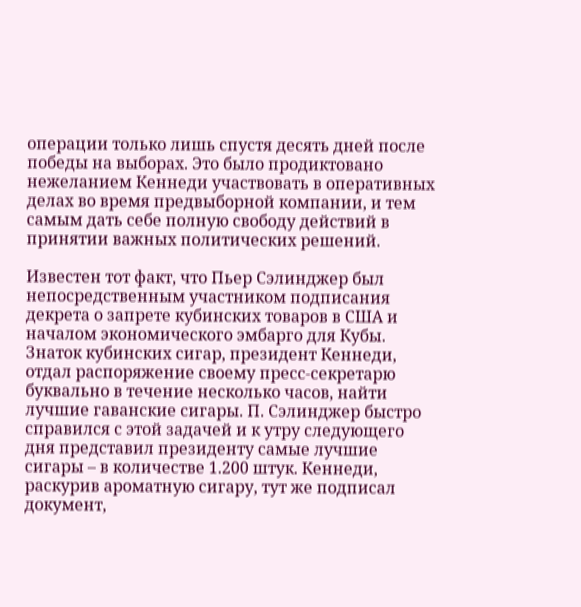операции только лишь спустя десять дней после победы на выборах. Это было продиктовано нежеланием Кеннеди участвовать в оперативных делах во время предвыборной компании, и тем самым дать себе полную свободу действий в принятии важных политических решений.

Известен тот факт, что Пьер Сэлинджер был непосредственным участником подписания декрета о запрете кубинских товаров в США и началом экономического эмбарго для Кубы. Знаток кубинских сигар, президент Кеннеди, отдал распоряжение своему пресс-секретарю буквально в течение несколько часов, найти лучшие гаванские сигары. П. Сэлинджер быстро справился с этой задачей и к утру следующего дня представил президенту самые лучшие сигары – в количестве 1.200 штук. Кеннеди, раскурив ароматную сигару, тут же подписал документ,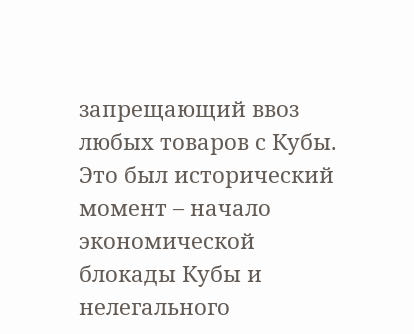запрещающий ввоз любых товаров с Кубы. Это был исторический момент – начало экономической блокады Кубы и нелегального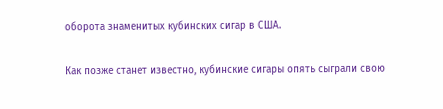оборота знаменитых кубинских сигар в США.

Как позже станет известно, кубинские сигары опять сыграли свою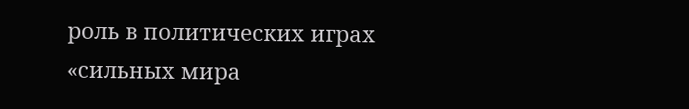роль в политических играх «сильных мира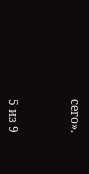сего».



5 из 9